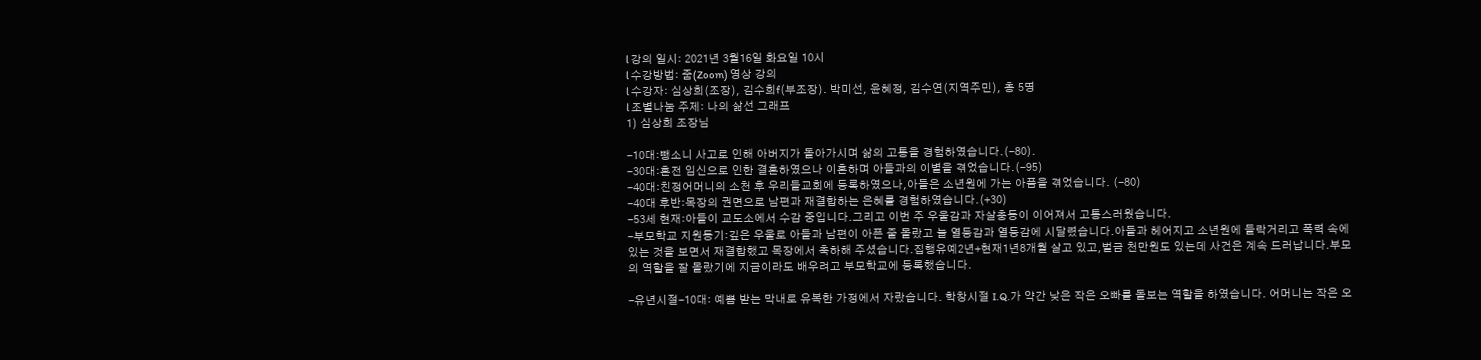l 강의 일시: 2021년 3월16일 화요일 10시
l 수강방법: 줌(Zoom) 영상 강의
l 수강자: 심상희(조장), 김수희f(부조장). 박미선, 윤혜정, 김수연(지역주민), 총 5명
l 조별나눔 주제: 나의 삶선 그래프
1) 심상희 조장님

-10대:뺑소니 사고로 인해 아버지가 돌아가시며 삶의 고통을 경험하였습니다.(-80).
-30대:혼전 임신으로 인한 결혼하였으나 이혼하며 아들과의 이별을 겪었습니다.(-95)
-40대:친정어머니의 소천 후 우리들교회에 등록하였으나,아들은 소년원에 가는 아픔을 겪었습니다. (-80)
-40대 후반:목장의 권면으로 남편과 재결합하는 은혜를 경험하였습니다.(+30)
-53세 현재:아들이 교도소에서 수감 중입니다.그리고 이번 주 우울감과 자살충동이 이어져서 고통스러웠습니다.
-부모학교 지원동기:깊은 우울로 아들과 남편이 아픈 줄 몰랐고 늘 열등감과 열등감에 시달렸습니다.아들과 헤어지고 소년원에 들락거리고 폭력 속에 있는 것을 보면서 재결합했고 목장에서 축하해 주셨습니다.집행유예2년+현재1년8개월 살고 있고,벌금 천만원도 있는데 사건은 계속 드러납니다.부모의 역할을 잘 몰랐기에 지금이라도 배우려고 부모학교에 등록했습니다.

-유년시절-10대: 예쁨 받는 막내로 유복한 가정에서 자랐습니다. 학창시절 I.Q.가 약간 낮은 작은 오빠를 돌보는 역할을 하였습니다. 어머니는 작은 오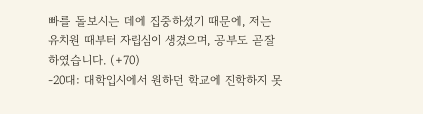빠를 돌보시는 데에 집중하셨기 때문에, 저는 유치원 때부터 자립심이 생겼으며, 공부도 곧잘 하였습니다. (+70)
-20대: 대학입시에서 원하던 학교에 진학하지 못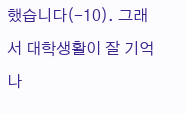했습니다(-10). 그래서 대학생활이 잘 기억나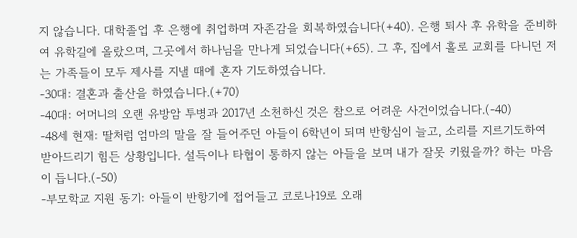지 않습니다. 대학졸업 후 은행에 취업하며 자존감을 회복하였습니다(+40). 은행 퇴사 후 유학을 준비하여 유학길에 올랐으며, 그곳에서 하나님을 만나게 되었습니다(+65). 그 후, 집에서 홀로 교회를 다니던 저는 가족들이 모두 제사를 지낼 때에 혼자 기도하였습니다.
-30대: 결혼과 출산을 하였습니다.(+70)
-40대: 어머니의 오랜 유방암 투병과 2017년 소천하신 것은 참으로 어려운 사건이었습니다.(-40)
-48세 현재: 딸처럼 엄마의 말을 잘 들어주던 아들이 6학년이 되며 반항심이 늘고, 소리를 지르기도하여 받아드리기 힘든 상황입니다. 설득이나 타협이 통하지 않는 아들을 보며 내가 잘못 키웠을까? 하는 마음이 듭니다.(-50)
-부모학교 지원 동기: 아들이 반항기에 접어들고 코로나19로 오래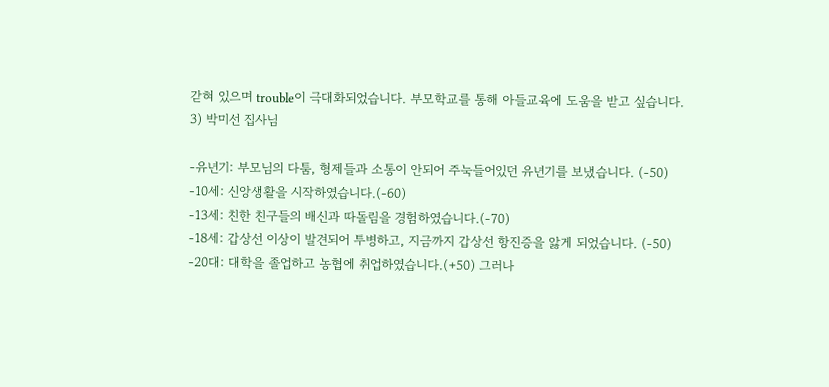갇혀 있으며 trouble이 극대화되었습니다. 부모학교를 통해 아들교육에 도움을 받고 싶습니다.
3) 박미선 집사님

-유년기: 부모님의 다툼, 형제들과 소통이 안되어 주눅들어있던 유년기를 보냈습니다. (-50)
-10세: 신앙생활을 시작하였습니다.(-60)
-13세: 친한 친구들의 배신과 따돌림을 경험하였습니다.(-70)
-18세: 갑상선 이상이 발견되어 투병하고, 지금까지 갑상선 항진증을 앓게 되었습니다. (-50)
-20대: 대학을 졸업하고 농협에 취업하였습니다.(+50) 그러나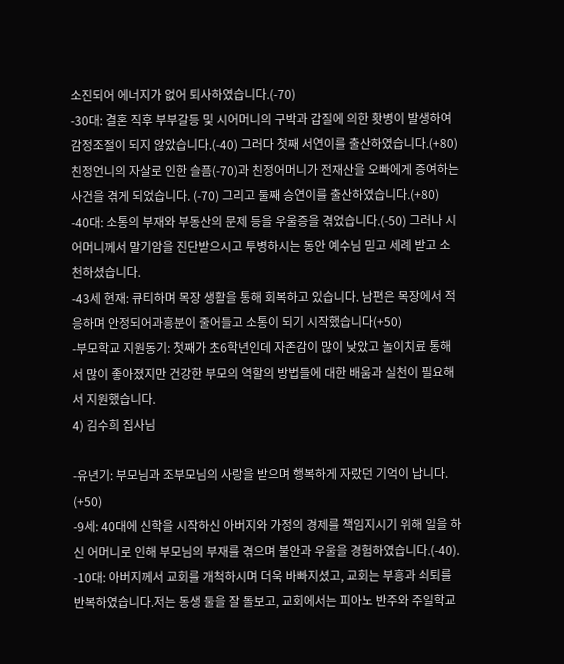소진되어 에너지가 없어 퇴사하였습니다.(-70)
-30대: 결혼 직후 부부갈등 및 시어머니의 구박과 갑질에 의한 홧병이 발생하여 감정조절이 되지 않았습니다.(-40) 그러다 첫째 서연이를 출산하였습니다.(+80) 친정언니의 자살로 인한 슬픔(-70)과 친정어머니가 전재산을 오빠에게 증여하는 사건을 겪게 되었습니다. (-70) 그리고 둘째 승연이를 출산하였습니다.(+80)
-40대: 소통의 부재와 부동산의 문제 등을 우울증을 겪었습니다.(-50) 그러나 시어머니께서 말기암을 진단받으시고 투병하시는 동안 예수님 믿고 세례 받고 소천하셨습니다.
-43세 현재: 큐티하며 목장 생활을 통해 회복하고 있습니다. 남편은 목장에서 적응하며 안정되어과흥분이 줄어들고 소통이 되기 시작했습니다(+50)
-부모학교 지원동기: 첫째가 초6학년인데 자존감이 많이 낮았고 놀이치료 통해서 많이 좋아졌지만 건강한 부모의 역할의 방법들에 대한 배움과 실천이 필요해서 지원했습니다.
4) 김수희 집사님

-유년기: 부모님과 조부모님의 사랑을 받으며 행복하게 자랐던 기억이 납니다. (+50)
-9세: 40대에 신학을 시작하신 아버지와 가정의 경제를 책임지시기 위해 일을 하신 어머니로 인해 부모님의 부재를 겪으며 불안과 우울을 경험하였습니다.(-40).
-10대: 아버지께서 교회를 개척하시며 더욱 바빠지셨고, 교회는 부흥과 쇠퇴를 반복하였습니다.저는 동생 둘을 잘 돌보고, 교회에서는 피아노 반주와 주일학교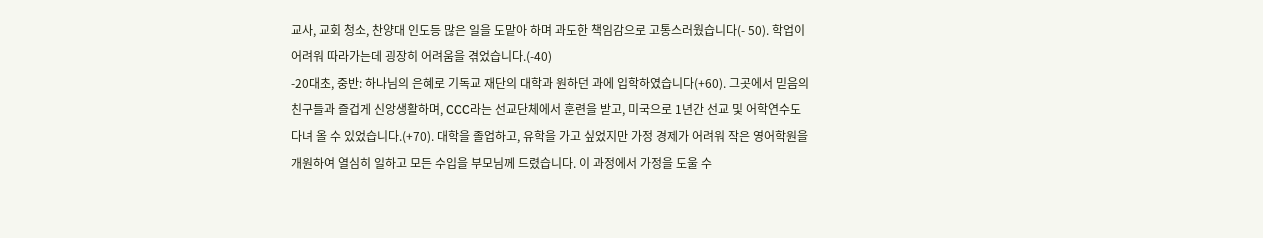교사, 교회 청소, 찬양대 인도등 많은 일을 도맡아 하며 과도한 책임감으로 고통스러웠습니다(- 50). 학업이 어려워 따라가는데 굉장히 어려움을 겪었습니다.(-40)
-20대초, 중반: 하나님의 은혜로 기독교 재단의 대학과 원하던 과에 입학하였습니다(+60). 그곳에서 믿음의 친구들과 즐겁게 신앙생활하며, CCC라는 선교단체에서 훈련을 받고, 미국으로 1년간 선교 및 어학연수도 다녀 올 수 있었습니다.(+70). 대학을 졸업하고, 유학을 가고 싶었지만 가정 경제가 어려워 작은 영어학원을 개원하여 열심히 일하고 모든 수입을 부모님께 드렸습니다. 이 과정에서 가정을 도울 수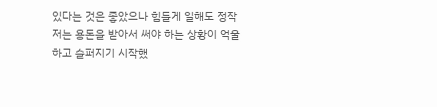있다는 것은 좋았으나 힘들게 일해도 정작 저는 용돈을 받아서 써야 하는 상황이 억울하고 슬퍼지기 시작했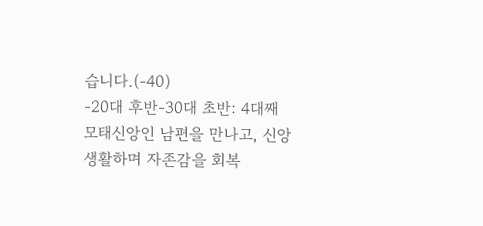습니다.(-40)
-20대 후반-30대 초반: 4대째 모태신앙인 남편을 만나고, 신앙생활하며 자존감을 회복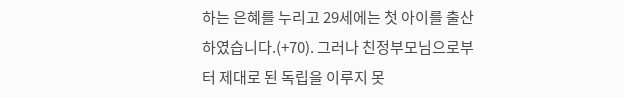하는 은혜를 누리고 29세에는 첫 아이를 출산하였습니다.(+70). 그러나 친정부모님으로부터 제대로 된 독립을 이루지 못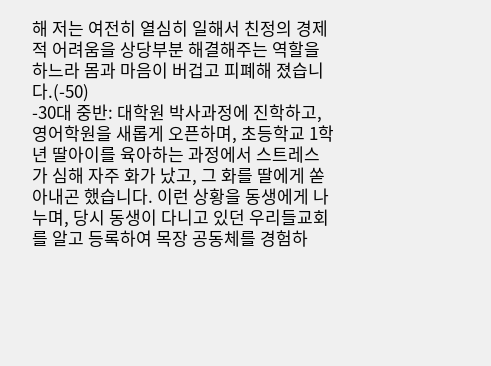해 저는 여전히 열심히 일해서 친정의 경제적 어려움을 상당부분 해결해주는 역할을 하느라 몸과 마음이 버겁고 피폐해 졌습니다.(-50)
-30대 중반: 대학원 박사과정에 진학하고, 영어학원을 새롭게 오픈하며, 초등학교 1학년 딸아이를 육아하는 과정에서 스트레스가 심해 자주 화가 났고, 그 화를 딸에게 쏟아내곤 했습니다. 이런 상황을 동생에게 나누며, 당시 동생이 다니고 있던 우리들교회를 알고 등록하여 목장 공동체를 경험하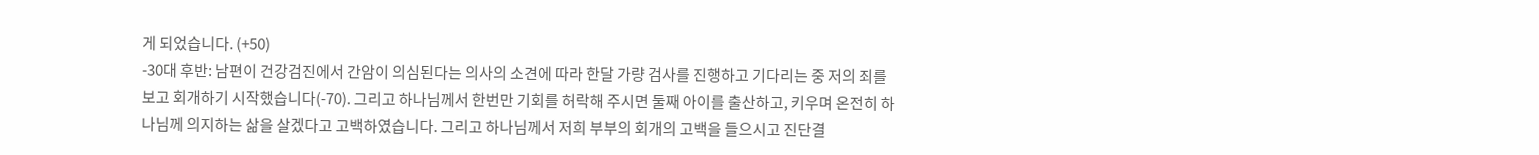게 되었습니다. (+50)
-30대 후반: 남편이 건강검진에서 간암이 의심된다는 의사의 소견에 따라 한달 가량 검사를 진행하고 기다리는 중 저의 죄를 보고 회개하기 시작했습니다(-70). 그리고 하나님께서 한번만 기회를 허락해 주시면 둘째 아이를 출산하고, 키우며 온전히 하나님께 의지하는 삶을 살겠다고 고백하였습니다. 그리고 하나님께서 저희 부부의 회개의 고백을 들으시고 진단결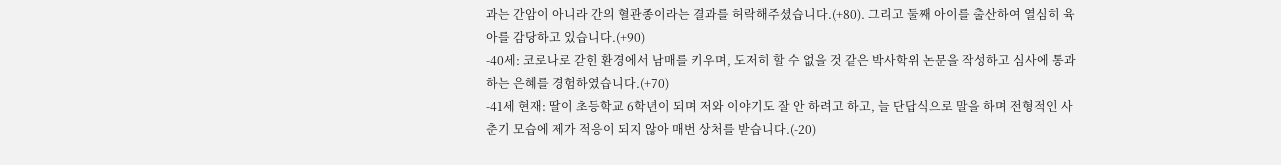과는 간암이 아니라 간의 혈관종이라는 결과를 허락해주셨습니다.(+80). 그리고 둘째 아이를 출산하여 열심히 육아를 감당하고 있습니다.(+90)
-40세: 코로나로 갇힌 환경에서 남매를 키우며, 도저히 할 수 없을 것 같은 박사학위 논문을 작성하고 심사에 통과하는 은혜를 경험하였습니다.(+70)
-41세 현재: 딸이 초등학교 6학년이 되며 저와 이야기도 잘 안 하려고 하고, 늘 단답식으로 말을 하며 전형적인 사춘기 모습에 제가 적응이 되지 않아 매번 상처를 받습니다.(-20)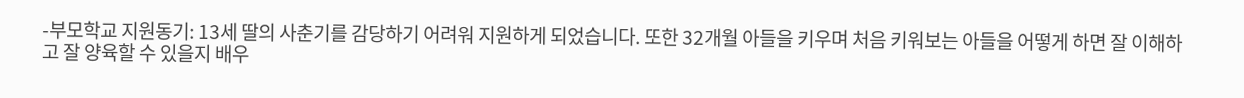-부모학교 지원동기: 13세 딸의 사춘기를 감당하기 어려워 지원하게 되었습니다. 또한 32개월 아들을 키우며 처음 키워보는 아들을 어떻게 하면 잘 이해하고 잘 양육할 수 있을지 배우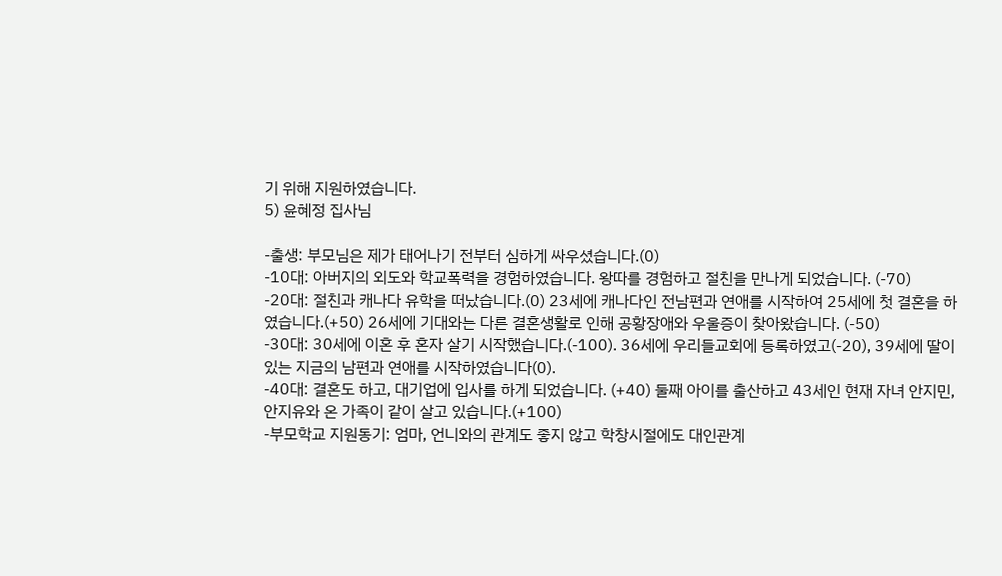기 위해 지원하였습니다.
5) 윤혜정 집사님

-출생: 부모님은 제가 태어나기 전부터 심하게 싸우셨습니다.(0)
-10대: 아버지의 외도와 학교폭력을 경험하였습니다. 왕따를 경험하고 절친을 만나게 되었습니다. (-70)
-20대: 절친과 캐나다 유학을 떠났습니다.(0) 23세에 캐나다인 전남편과 연애를 시작하여 25세에 첫 결혼을 하였습니다.(+50) 26세에 기대와는 다른 결혼생활로 인해 공황장애와 우울증이 찾아왔습니다. (-50)
-30대: 30세에 이혼 후 혼자 살기 시작했습니다.(-100). 36세에 우리들교회에 등록하였고(-20), 39세에 딸이 있는 지금의 남편과 연애를 시작하였습니다(0).
-40대: 결혼도 하고, 대기업에 입사를 하게 되었습니다. (+40) 둘째 아이를 출산하고 43세인 현재 자녀 안지민, 안지유와 온 가족이 같이 살고 있습니다.(+100)
-부모학교 지원동기: 엄마, 언니와의 관계도 좋지 않고 학창시절에도 대인관계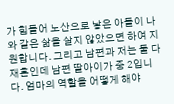가 힘들어 노산으로 낳은 아들이 나와 같은 삶을 살지 않았으면 하여 지원합니다. 그리고 남편과 저는 둘 다 재혼인데 남편 딸아이가 중 2입니다. 엄마의 역할을 어떻게 해야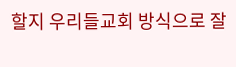할지 우리들교회 방식으로 잘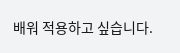배워 적용하고 싶습니다.